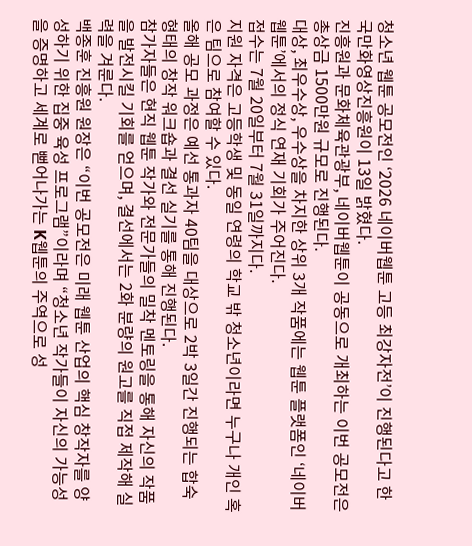청소년 웹툰 공모전인 ‘2026 네이버웹툰 고등 최강자전’이 진행된다고 한국만화영상진흥원이 13일 밝혔다.
진흥원과 문화체육관광부, 네이버웹툰이 공동으로 개최하는 이번 공모전은 총상금 1500만원 규모로 진행된다.
대상, 최우수상, 우수상을 차지한 상위 3개 작품에는 웹툰 플랫폼인 ‘네이버웹툰’에서의 정식 연재 기회가 주어진다.
접수는 7월 20일부터 7월 31일까지다.
지원 자격은 고등학생 및 동일 연령의 학교 밖 청소년이라면 누구나 개인 혹은 팀으로 참여할 수 있다.
올해 공모 과정은 예선 통과자 40팀을 대상으로 2박 3일간 진행되는 합숙 형태의 창작 워크숍과 결선 실기를 통해 진행된다.
참가자들은 현직 웹툰 작가와 전문가들의 밀착 멘토링을 통해 자신의 작품을 발전시킬 기회를 얻으며, 결선에서는 2화 분량의 원고를 직접 제작해 실력을 겨룬다.
백종훈 진흥원 원장은 “이번 공모전은 미래 웹툰 산업의 핵심 창작자를 양성하기 위한 집중 육성 프로그램”이라며 “청소년 작가들이 자신의 가능성을 증명하고 세계로 뻗어나가는 K웹툰의 주역으로 성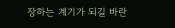장하는 계기가 되길 바란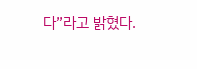다”라고 밝혔다.